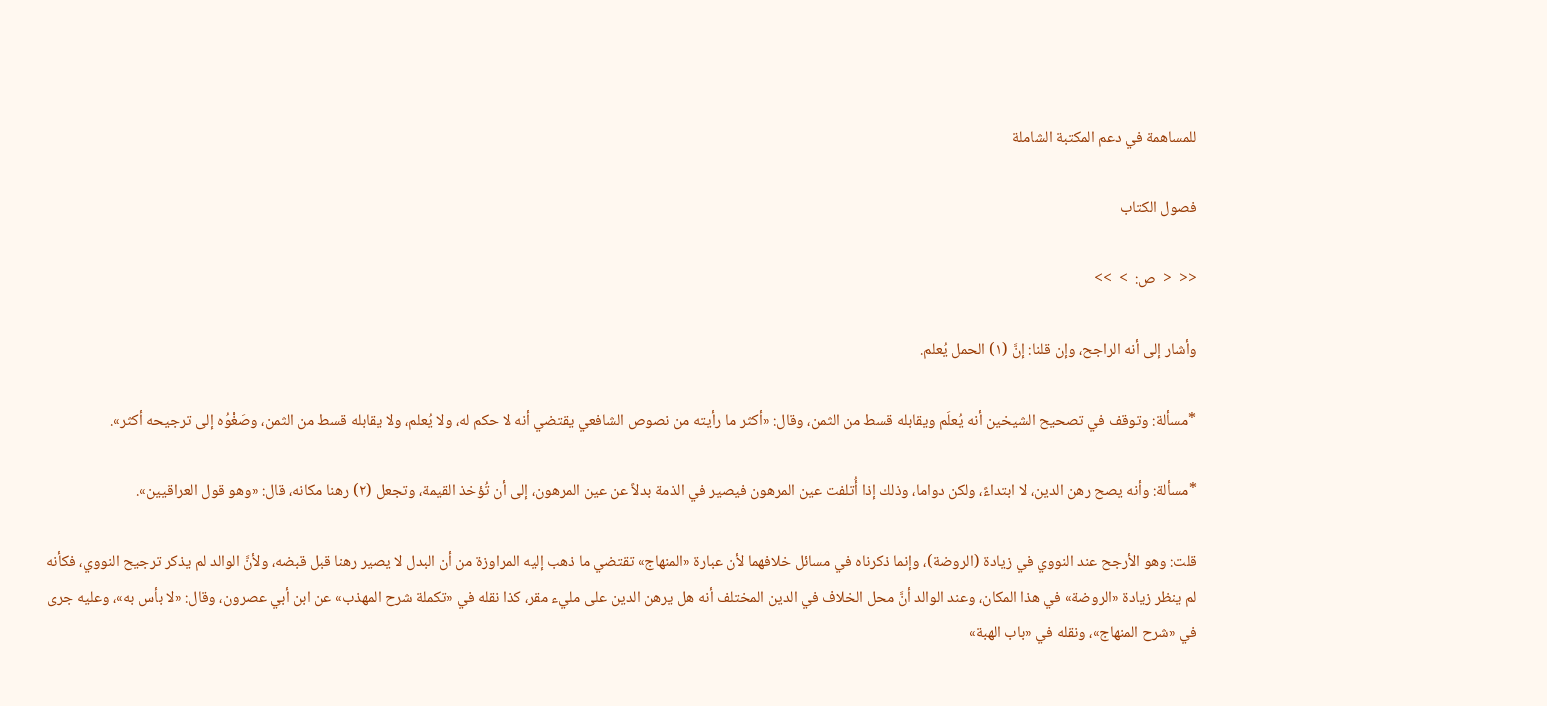للمساهمة في دعم المكتبة الشاملة

فصول الكتاب

<<  <  ص:  >  >>

وأشار إلى أنه الراجح، وإن قلنا: إنَّ (١) الحمل يُعلم.

*مسألة: وتوقف في تصحيح الشيخين أنه يُعلَم ويقابله قسط من الثمن، وقال: «أكثر ما رأيته من نصوص الشافعي يقتضي أنه لا حكم له، ولا يُعلم، ولا يقابله قسط من الثمن، وصَغْوُه إلى ترجيحه أكثر».

*مسألة: وأنه يصح رهن الدين، لا ابتداءً، ولكن دواما، وذلك إذا أُتلفت عين المرهون فيصير في الذمة بدلاً عن عين المرهون، إلى أن تُؤخذ القيمة، وتجعل (٢) رهنا مكانه، قال: «وهو قول العراقيين».

قلت: وهو الأرجح عند النووي في زيادة (الروضة)، وإنما ذكرناه في مسائل خلافهما لأن عبارة «المنهاج» تقتضي ما ذهب إليه المراوزة من أن البدل لا يصير رهنا قبل قبضه، ولأنَّ الوالد لم يذكر ترجيح النووي، فكأنه لم ينظر زيادة «الروضة» في هذا المكان، وعند الوالد أنَّ محل الخلاف في الدين المختلف أنه هل يرهن الدين على مليء مقر، كذا نقله في «تكملة شرح المهذب» عن ابن أبي عصرون، وقال: «لا بأس به»، وعليه جرى في «شرح المنهاج»، ونقله في «باب الهبة»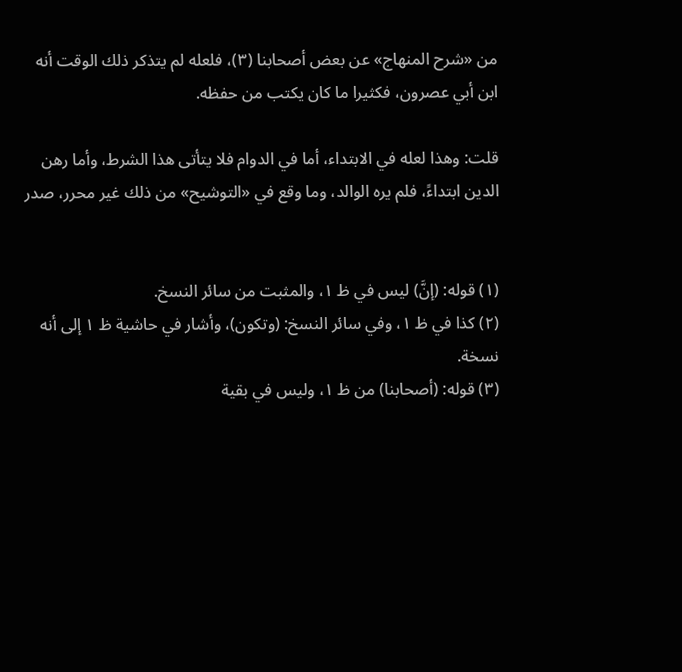من «شرح المنهاج» عن بعض أصحابنا (٣)، فلعله لم يتذكر ذلك الوقت أنه ابن أبي عصرون، فكثيرا ما كان يكتب من حفظه.

قلت: وهذا لعله في الابتداء، أما في الدوام فلا يتأتى هذا الشرط، وأما رهن الدين ابتداءً، فلم يره الوالد، وما وقع في «التوشيح» من ذلك غير محرر، صدر


(١) قوله: (إنَّ) ليس في ظ ١، والمثبت من سائر النسخ.
(٢) كذا في ظ ١، وفي سائر النسخ: (وتكون)، وأشار في حاشية ظ ١ إلى أنه نسخة.
(٣) قوله: (أصحابنا) من ظ ١، وليس في بقية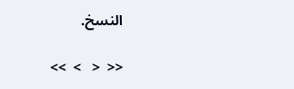النسخ.

<<  <   >  >>